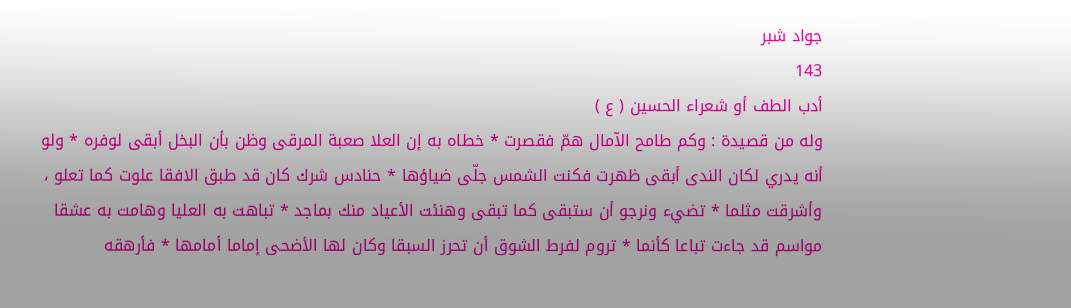جواد شبر
143
أدب الطف أو شعراء الحسين ( ع )
وله من قصيدة : وكم طامح الآمال همّ فقصرت * خطاه به إن العلا صعبة المرقى وظن بأن البخل أبقى لوفره * ولو أنه يدري لكان الندى أبقى ظهرت فكنت الشمس جلّى ضياؤها * حنادس شرك كان قد طبق الافقا علوت كما تعلو ، وأشرقت مثلما * تضيء ونرجو أن ستبقى كما تبقى وهنئت الأعياد منك بماجد * تباهت به العليا وهامت به عشقا مواسم قد جاءت تباعا كأنما * تروم لفرط الشوق أن تحرز السبقا وكان لها الأضحى إماما أمامها * فأرهقه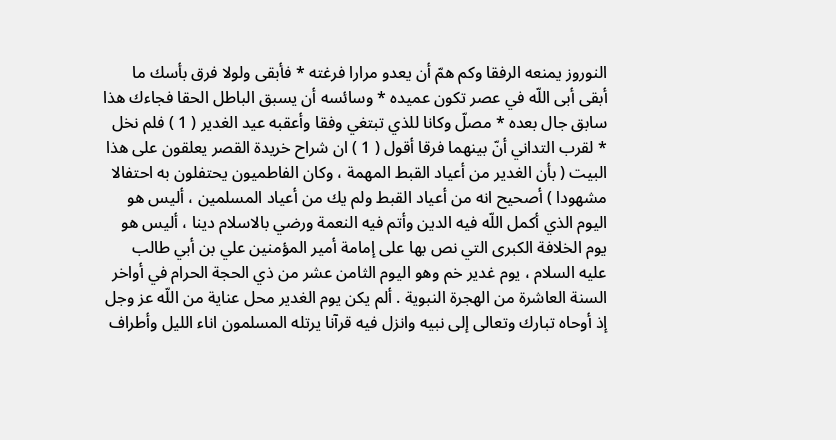النوروز يمنعه الرفقا وكم همّ أن يعدو مرارا فرغته * فأبقى ولولا فرق بأسك ما أبقى أبى اللّه في عصر تكون عميده * وسائسه أن يسبق الباطل الحقا فجاءك هذا سابق جال بعده * مصلّ وكانا للذي تبتغي وفقا وأعقبه عيد الغدير ( 1 ) فلم نخل * لقرب التداني أنّ بينهما فرقا أقول ( 1 ) ان شراح خريدة القصر يعلقون على هذا البيت ( بأن الغدير من أعياد القبط المهمة ، وكان الفاطميون يحتفلون به احتفالا مشهودا ) أصحيح انه من أعياد القبط ولم يك من أعياد المسلمين ، أليس هو اليوم الذي أكمل اللّه فيه الدين وأتم فيه النعمة ورضي بالاسلام دينا ، أليس هو يوم الخلافة الكبرى التي نص بها على إمامة أمير المؤمنين علي بن أبي طالب عليه السلام ، يوم غدير خم وهو اليوم الثامن عشر من ذي الحجة الحرام في أواخر السنة العاشرة من الهجرة النبوية . ألم يكن يوم الغدير محل عناية من اللّه عز وجل إذ أوحاه تبارك وتعالى إلى نبيه وانزل فيه قرآنا يرتله المسلمون اناء الليل وأطراف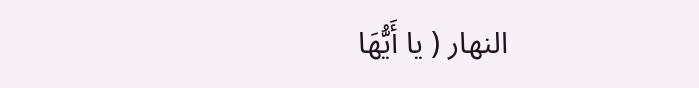النهار ( يا أَيُّهَا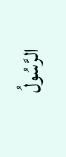الرَّسُولُ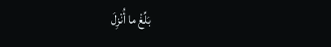بَلِّغْ ما أُنْزِلَ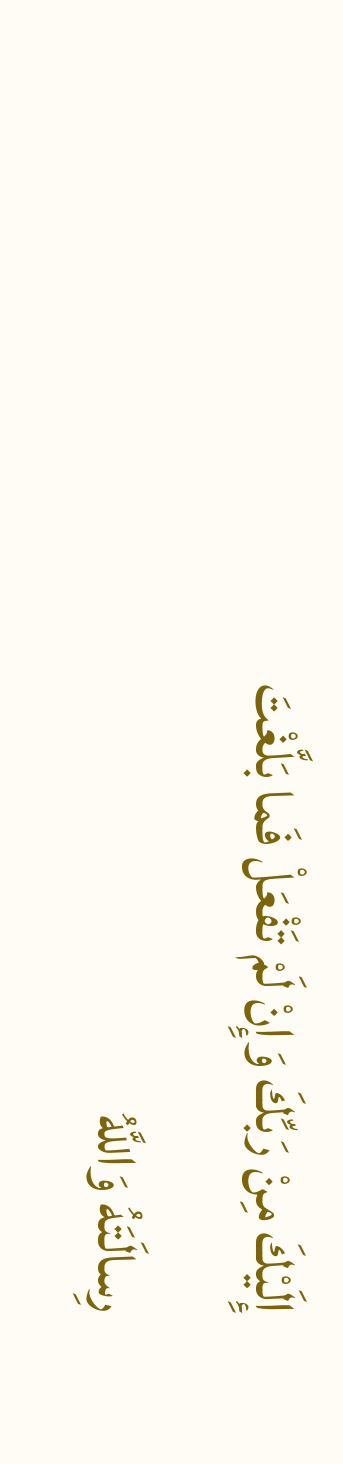إِلَيْكَ مِنْ رَبِّكَ وَإِنْ لَمْ تَفْعَلْ فَما بَلَّغْتَ رِسالَتَهُ وَاللَّهُ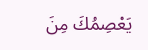يَعْصِمُكَ مِنَ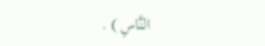النَّاسِ ) .